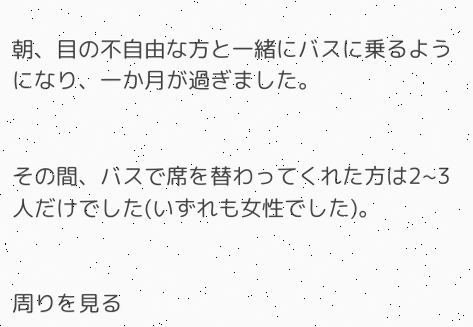朝、目の不自由な方と一緒にバスに乗るようになり、一か月が過ぎました。


その間、バスで席を替わってくれた方は2~3人だけでした(いずれも女性でした)。


周りを見る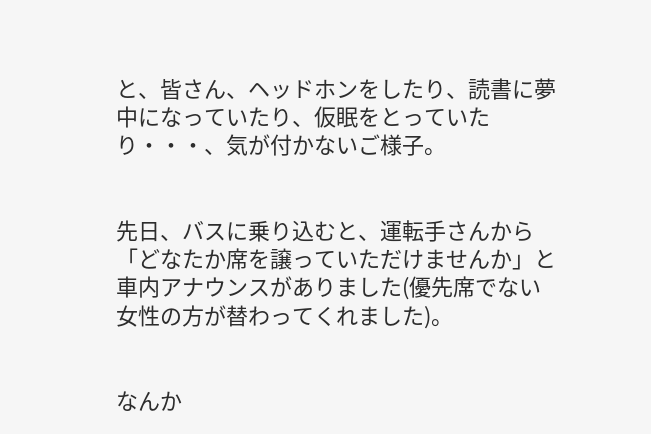と、皆さん、ヘッドホンをしたり、読書に夢中になっていたり、仮眠をとっていたり・・・、気が付かないご様子。


先日、バスに乗り込むと、運転手さんから「どなたか席を譲っていただけませんか」と車内アナウンスがありました(優先席でない女性の方が替わってくれました)。


なんか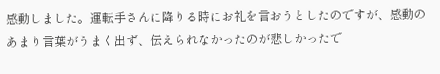感動しました。運転手さんに降りる時にお礼を言おうとしたのですが、感動のあまり言葉がうまく出ず、伝えられなかったのが悲しかったで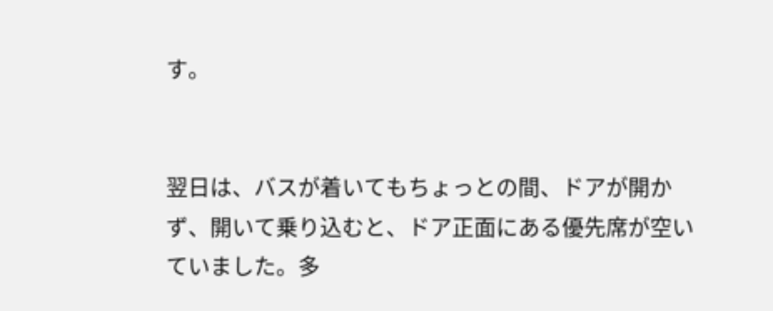す。


翌日は、バスが着いてもちょっとの間、ドアが開かず、開いて乗り込むと、ドア正面にある優先席が空いていました。多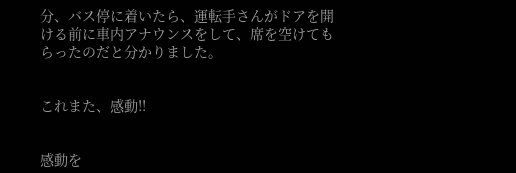分、バス停に着いたら、運転手さんがドアを開ける前に車内アナウンスをして、席を空けてもらったのだと分かりました。


これまた、感動!!


感動を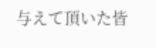与えて頂いた皆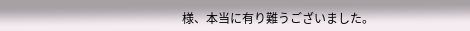様、本当に有り難うございました。